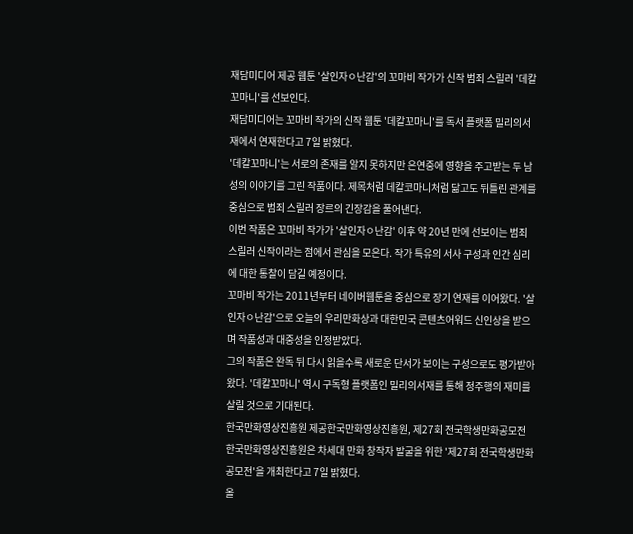재담미디어 제공 웹툰 '살인자ㅇ난감'의 꼬마비 작가가 신작 범죄 스릴러 '데칼꼬마니'를 선보인다.
재담미디어는 꼬마비 작가의 신작 웹툰 '데칼꼬마니'를 독서 플랫폼 밀리의서재에서 연재한다고 7일 밝혔다.
'데칼꼬마니'는 서로의 존재를 알지 못하지만 은연중에 영향을 주고받는 두 남성의 이야기를 그린 작품이다. 제목처럼 데칼코마니처럼 닮고도 뒤틀린 관계를 중심으로 범죄 스릴러 장르의 긴장감을 풀어낸다.
이번 작품은 꼬마비 작가가 '살인자ㅇ난감' 이후 약 20년 만에 선보이는 범죄 스릴러 신작이라는 점에서 관심을 모은다. 작가 특유의 서사 구성과 인간 심리에 대한 통찰이 담길 예정이다.
꼬마비 작가는 2011년부터 네이버웹툰을 중심으로 장기 연재를 이어왔다. '살인자ㅇ난감'으로 오늘의 우리만화상과 대한민국 콘텐츠어워드 신인상을 받으며 작품성과 대중성을 인정받았다.
그의 작품은 완독 뒤 다시 읽을수록 새로운 단서가 보이는 구성으로도 평가받아 왔다. '데칼꼬마니' 역시 구독형 플랫폼인 밀리의서재를 통해 정주행의 재미를 살릴 것으로 기대된다.
한국만화영상진흥원 제공한국만화영상진흥원, 제27회 전국학생만화공모전
한국만화영상진흥원은 차세대 만화 창작자 발굴을 위한 '제27회 전국학생만화공모전'을 개최한다고 7일 밝혔다.
올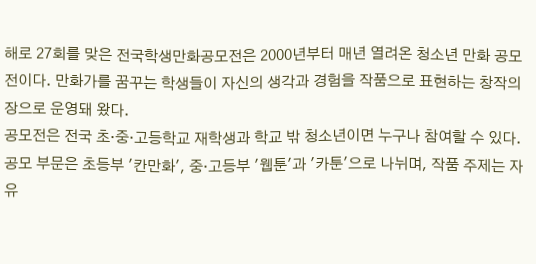해로 27회를 맞은 전국학생만화공모전은 2000년부터 매년 열려온 청소년 만화 공모전이다. 만화가를 꿈꾸는 학생들이 자신의 생각과 경험을 작품으로 표현하는 창작의 장으로 운영돼 왔다.
공모전은 전국 초·중·고등학교 재학생과 학교 밖 청소년이면 누구나 참여할 수 있다. 공모 부문은 초등부 '칸만화', 중·고등부 '웹툰'과 '카툰'으로 나뉘며, 작품 주제는 자유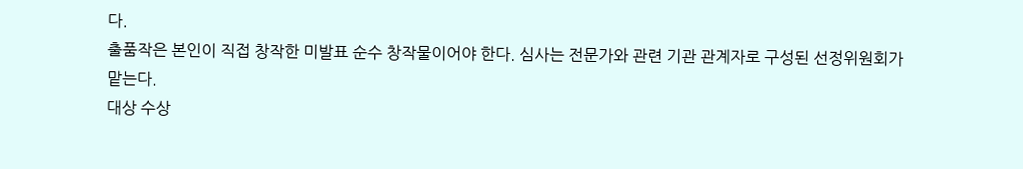다.
출품작은 본인이 직접 창작한 미발표 순수 창작물이어야 한다. 심사는 전문가와 관련 기관 관계자로 구성된 선정위원회가 맡는다.
대상 수상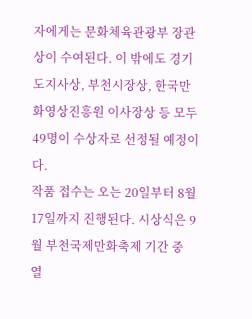자에게는 문화체육관광부 장관상이 수여된다. 이 밖에도 경기도지사상, 부천시장상, 한국만화영상진흥원 이사장상 등 모두 49명이 수상자로 선정될 예정이다.
작품 접수는 오는 20일부터 8월 17일까지 진행된다. 시상식은 9월 부천국제만화축제 기간 중 열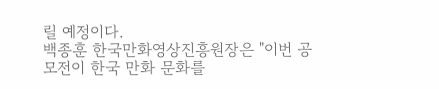릴 예정이다.
백종훈 한국만화영상진흥원장은 "이번 공모전이 한국 만화 문화를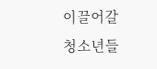이끌어갈 청소년들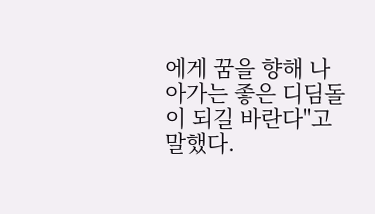에게 꿈을 향해 나아가는 좋은 디딤돌이 되길 바란다"고 말했다.